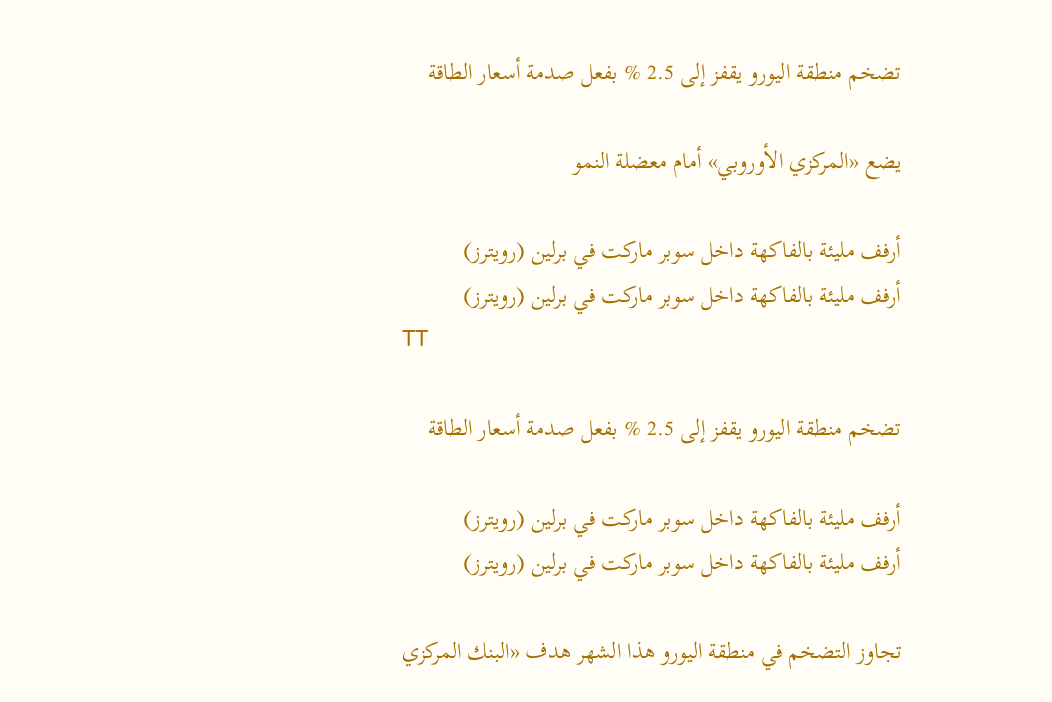تضخم منطقة اليورو يقفز إلى 2.5 % بفعل صدمة أسعار الطاقة

يضع «المركزي الأوروبي» أمام معضلة النمو

أرفف مليئة بالفاكهة داخل سوبر ماركت في برلين (رويترز)
أرفف مليئة بالفاكهة داخل سوبر ماركت في برلين (رويترز)
TT

تضخم منطقة اليورو يقفز إلى 2.5 % بفعل صدمة أسعار الطاقة

أرفف مليئة بالفاكهة داخل سوبر ماركت في برلين (رويترز)
أرفف مليئة بالفاكهة داخل سوبر ماركت في برلين (رويترز)

تجاوز التضخم في منطقة اليورو هذا الشهر هدف «البنك المركزي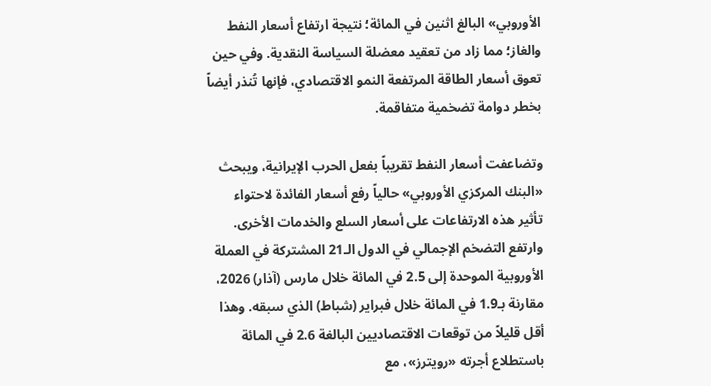الأوروبي» البالغ اثنين في المائة؛ نتيجة ارتفاع أسعار النفط والغاز؛ مما زاد من تعقيد معضلة السياسة النقدية. وفي حين تعوق أسعار الطاقة المرتفعة النمو الاقتصادي، فإنها تُنذر أيضاً بخطر دوامة تضخمية متفاقمة.

وتضاعفت أسعار النفط تقريباً بفعل الحرب الإيرانية، ويبحث «البنك المركزي الأوروبي» حالياً رفع أسعار الفائدة لاحتواء تأثير هذه الارتفاعات على أسعار السلع والخدمات الأخرى. وارتفع التضخم الإجمالي في الدول الـ21 المشتركة في العملة الأوروبية الموحدة إلى 2.5 في المائة خلال مارس (آذار) 2026، مقارنة بـ1.9 في المائة خلال فبراير (شباط) الذي سبقه. وهذا أقل قليلاً من توقعات الاقتصاديين البالغة 2.6 في المائة باستطلاع أجرته «رويترز»، مع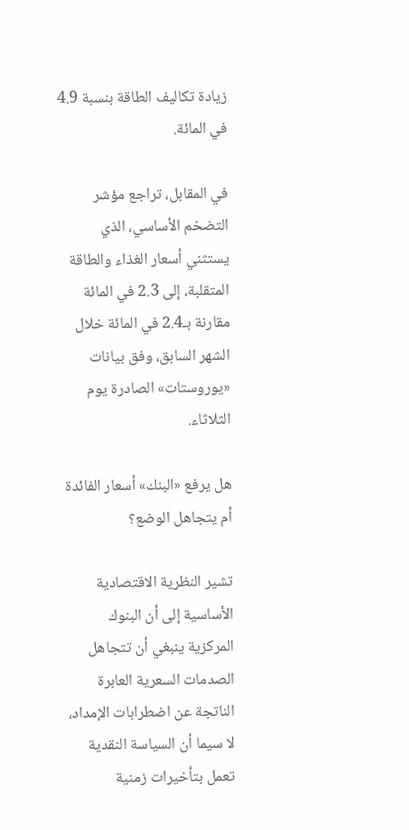زيادة تكاليف الطاقة بنسبة 4.9 في المائة.

في المقابل، تراجع مؤشر التضخم الأساسي، الذي يستثني أسعار الغذاء والطاقة المتقلبة، إلى 2.3 في المائة مقارنة بـ2.4 في المائة خلال الشهر السابق، وفق بيانات «يوروستات» الصادرة يوم الثلاثاء.

هل يرفع «البنك» أسعار الفائدة أم يتجاهل الوضع؟

تشير النظرية الاقتصادية الأساسية إلى أن البنوك المركزية ينبغي أن تتجاهل الصدمات السعرية العابرة الناتجة عن اضطرابات الإمداد، لا سيما أن السياسة النقدية تعمل بتأخيرات زمنية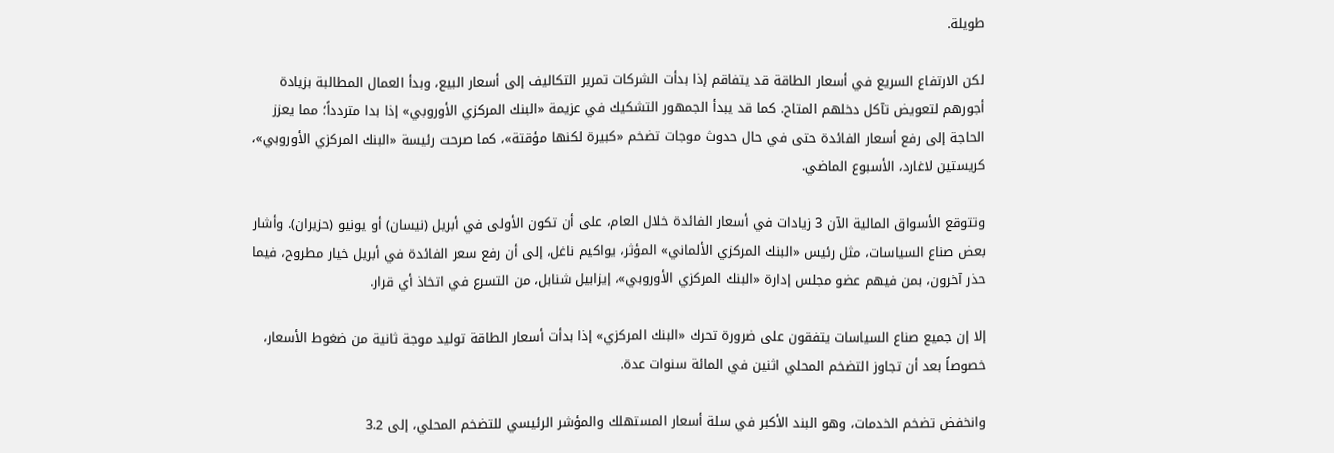طويلة.

لكن الارتفاع السريع في أسعار الطاقة قد يتفاقم إذا بدأت الشركات تمرير التكاليف إلى أسعار البيع، وبدأ العمال المطالبة بزيادة أجورهم لتعويض تآكل دخلهم المتاح. كما قد يبدأ الجمهور التشكيك في عزيمة «البنك المركزي الأوروبي» إذا بدا متردداً؛ مما يعزز الحاجة إلى رفع أسعار الفائدة حتى في حال حدوث موجات تضخم «كبيرة لكنها مؤقتة»، كما صرحت رئيسة «البنك المركزي الأوروبي»، كريستين لاغارد، الأسبوع الماضي.

وتتوقع الأسواق المالية الآن 3 زيادات في أسعار الفائدة خلال العام، على أن تكون الأولى في أبريل (نيسان) أو يونيو (حزيران). وأشار بعض صناع السياسات، مثل رئيس «البنك المركزي الألماني» المؤثر، يواكيم ناغل، إلى أن رفع سعر الفائدة في أبريل خيار مطروح، فيما حذر آخرون، بمن فيهم عضو مجلس إدارة «البنك المركزي الأوروبي»، إيزابيل شنابل، من التسرع في اتخاذ أي قرار.

إلا إن جميع صناع السياسات يتفقون على ضرورة تحرك «البنك المركزي» إذا بدأت أسعار الطاقة توليد موجة ثانية من ضغوط الأسعار، خصوصاً بعد أن تجاوز التضخم المحلي اثنين في المائة سنوات عدة.

وانخفض تضخم الخدمات، وهو البند الأكبر في سلة أسعار المستهلك والمؤشر الرئيسي للتضخم المحلي، إلى 3.2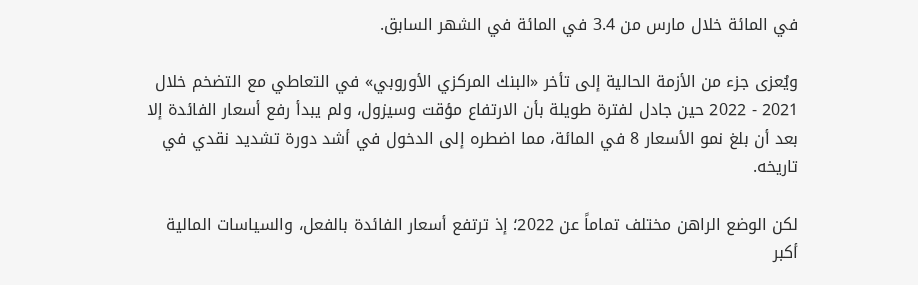في المائة خلال مارس من 3.4 في المائة في الشهر السابق.

ويُعزى جزء من الأزمة الحالية إلى تأخر «البنك المركزي الأوروبي» في التعاطي مع التضخم خلال 2021 - 2022 حين جادل لفترة طويلة بأن الارتفاع مؤقت وسيزول، ولم يبدأ رفع أسعار الفائدة إلا بعد أن بلغ نمو الأسعار 8 في المائة، مما اضطره إلى الدخول في أشد دورة تشديد نقدي في تاريخه.

لكن الوضع الراهن مختلف تماماً عن 2022؛ إذ ترتفع أسعار الفائدة بالفعل، والسياسات المالية أكبر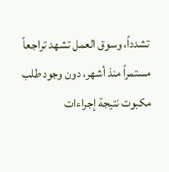تشدداً، وسوق العمل تشهد تراجعاً مستمراً منذ أشهر، دون وجود طلب مكبوت نتيجة إجراءات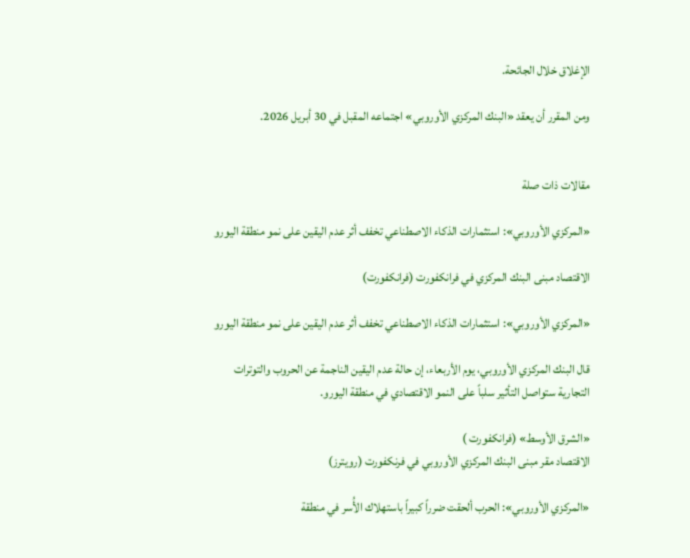الإغلاق خلال الجائحة.

ومن المقرر أن يعقد «البنك المركزي الأوروبي» اجتماعه المقبل في 30 أبريل 2026.


مقالات ذات صلة

«المركزي الأوروبي»: استثمارات الذكاء الاصطناعي تخفف أثر عدم اليقين على نمو منطقة اليورو

الاقتصاد مبنى البنك المركزي في فرانكفورت (فرانكفورت)

«المركزي الأوروبي»: استثمارات الذكاء الاصطناعي تخفف أثر عدم اليقين على نمو منطقة اليورو

قال البنك المركزي الأوروبي، يوم الأربعاء، إن حالة عدم اليقين الناجمة عن الحروب والتوترات التجارية ستواصل التأثير سلباً على النمو الاقتصادي في منطقة اليورو.

«الشرق الأوسط» (فرانكفورت )
الاقتصاد مقر مبنى البنك المركزي الأوروبي في فرنكفورت (رويترز)

«المركزي الأوروبي»: الحرب ألحقت ضرراً كبيراً باستهلاك الأُسر في منطقة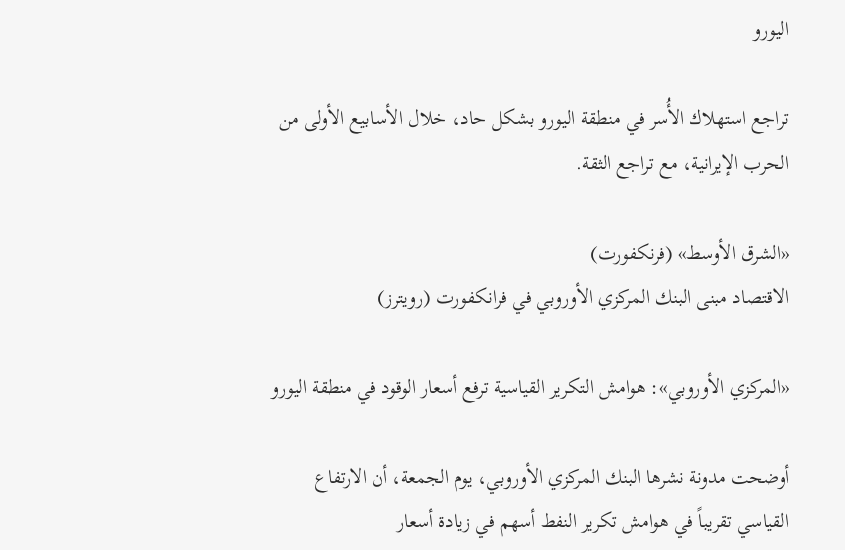اليورو

تراجع استهلاك الأُسر في منطقة اليورو بشكل حاد، خلال الأسابيع الأولى من الحرب الإيرانية، مع تراجع الثقة.

«الشرق الأوسط» (فرنكفورت)
الاقتصاد مبنى البنك المركزي الأوروبي في فرانكفورت (رويترز)

«المركزي الأوروبي»: هوامش التكرير القياسية ترفع أسعار الوقود في منطقة اليورو

أوضحت مدونة نشرها البنك المركزي الأوروبي، يوم الجمعة، أن الارتفاع القياسي تقريباً في هوامش تكرير النفط أسهم في زيادة أسعار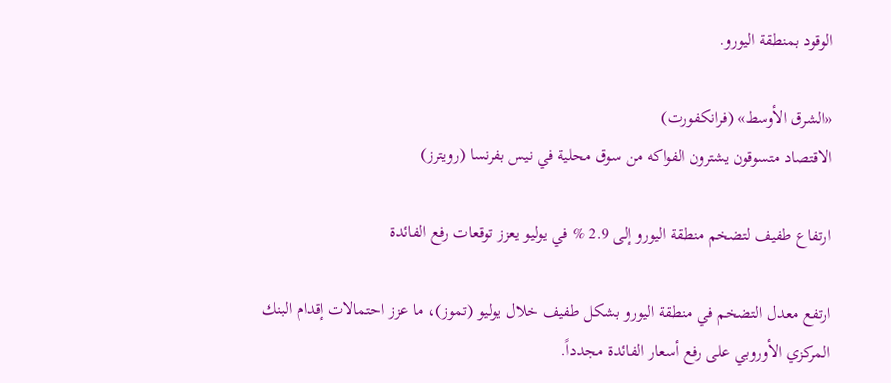الوقود بمنطقة اليورو.

«الشرق الأوسط» (فرانكفورت)
الاقتصاد متسوقون يشترون الفواكه من سوق محلية في نيس بفرنسا (رويترز)

ارتفاع طفيف لتضخم منطقة اليورو إلى 2.9 % في يوليو يعزز توقعات رفع الفائدة

ارتفع معدل التضخم في منطقة اليورو بشكل طفيف خلال يوليو (تموز)، ما عزز احتمالات إقدام البنك المركزي الأوروبي على رفع أسعار الفائدة مجدداً.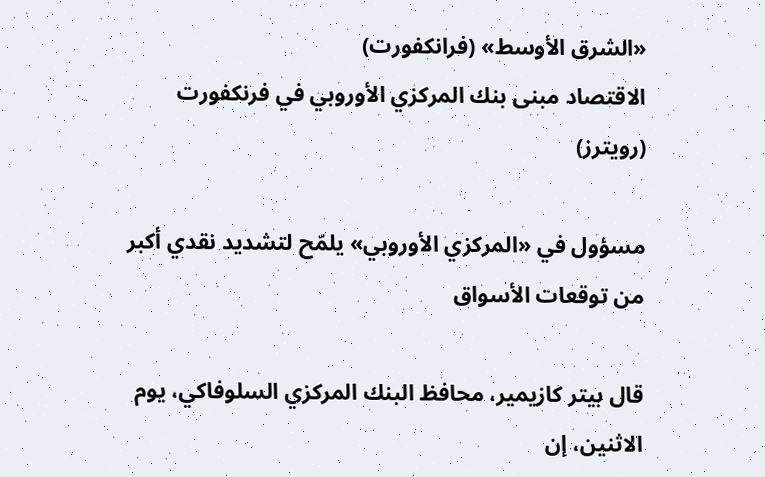«الشرق الأوسط» (فرانكفورت)
الاقتصاد مبنى بنك المركزي الأوروبي في فرنكفورت (رويترز)

مسؤول في «المركزي الأوروبي» يلمّح لتشديد نقدي أكبر من توقعات الأسواق

قال بيتر كازيمير، محافظ البنك المركزي السلوفاكي، يوم الاثنين، إن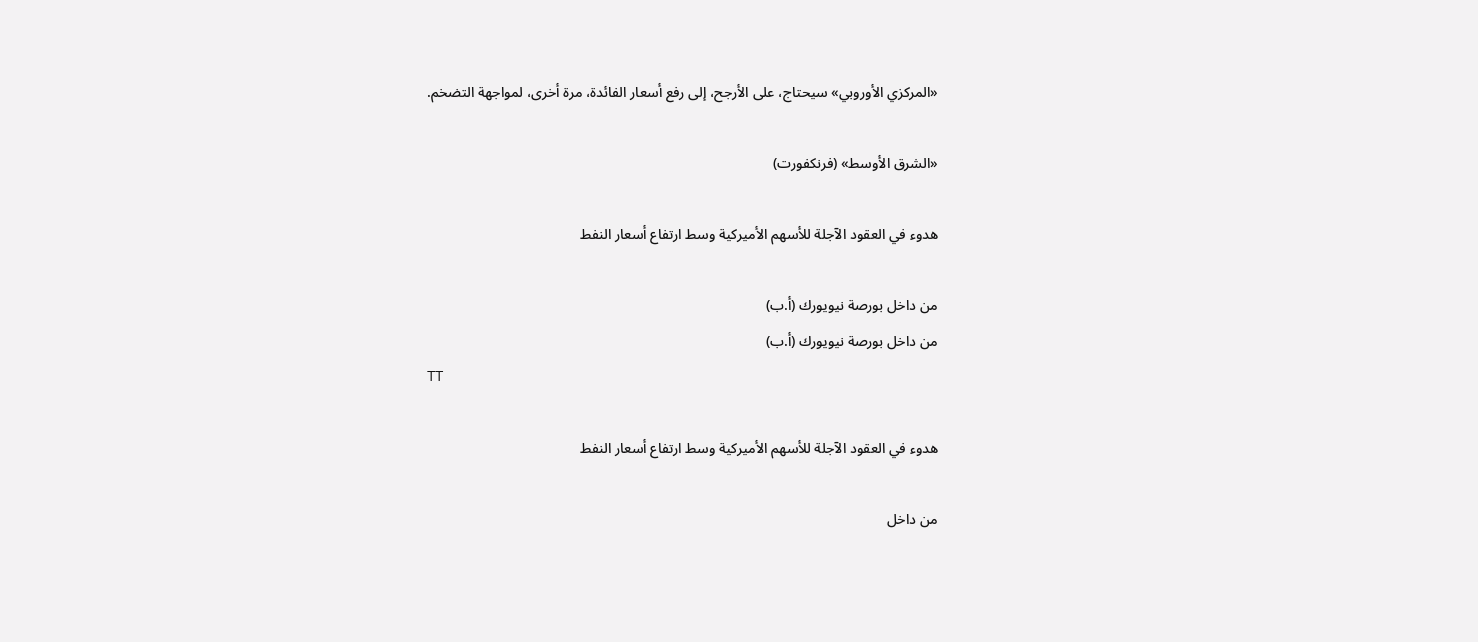«المركزي الأوروبي» سيحتاج، على الأرجح، إلى رفع أسعار الفائدة، مرة أخرى، لمواجهة التضخم.

«الشرق الأوسط» (فرنكفورت)

هدوء في العقود الآجلة للأسهم الأميركية وسط ارتفاع أسعار النفط

من داخل بورصة نيويورك (أ.ب)
من داخل بورصة نيويورك (أ.ب)
TT

هدوء في العقود الآجلة للأسهم الأميركية وسط ارتفاع أسعار النفط

من داخل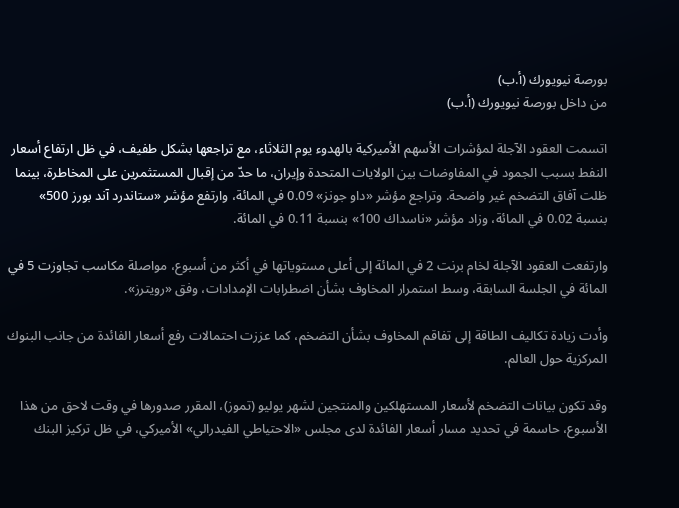بورصة نيويورك (أ.ب)
من داخل بورصة نيويورك (أ.ب)

اتسمت العقود الآجلة لمؤشرات الأسهم الأميركية بالهدوء يوم الثلاثاء، مع تراجعها بشكل طفيف، في ظل ارتفاع أسعار النفط بسبب الجمود في المفاوضات بين الولايات المتحدة وإيران، ما حدّ من إقبال المستثمرين على المخاطرة، بينما ظلت آفاق التضخم غير واضحة. وتراجع مؤشر «داو جونز» 0.09 في المائة، وارتفع مؤشر «ستاندرد آند بورز 500» بنسبة 0.02 في المائة، وزاد مؤشر «ناسداك 100» بنسبة 0.11 في المائة.

وارتفعت العقود الآجلة لخام برنت 2 في المائة إلى أعلى مستوياتها في أكثر من أسبوع، مواصلة مكاسب تجاوزت 5 في المائة في الجلسة السابقة، وسط استمرار المخاوف بشأن اضطرابات الإمدادات، وفق «رويترز».

وأدت زيادة تكاليف الطاقة إلى تفاقم المخاوف بشأن التضخم، كما عززت احتمالات رفع أسعار الفائدة من جانب البنوك المركزية حول العالم.

وقد تكون بيانات التضخم لأسعار المستهلكين والمنتجين لشهر يوليو (تموز)، المقرر صدورها في وقت لاحق من هذا الأسبوع، حاسمة في تحديد مسار أسعار الفائدة لدى مجلس «الاحتياطي الفيدرالي» الأميركي، في ظل تركيز البنك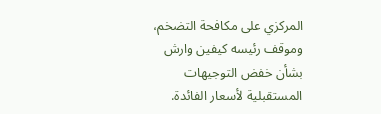المركزي على مكافحة التضخم، وموقف رئيسه كيفين وارش بشأن خفض التوجيهات المستقبلية لأسعار الفائدة.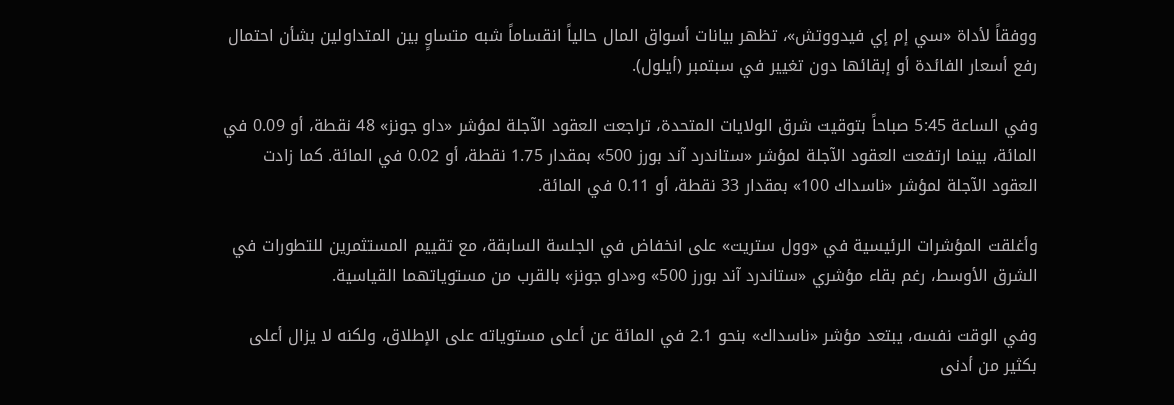ووفقاً لأداة «سي إم إي فيدووتش»، تظهر بيانات أسواق المال حالياً انقساماً شبه متساوٍ بين المتداولين بشأن احتمال رفع أسعار الفائدة أو إبقائها دون تغيير في سبتمبر (أيلول).

وفي الساعة 5:45 صباحاً بتوقيت شرق الولايات المتحدة، تراجعت العقود الآجلة لمؤشر «داو جونز» 48 نقطة، أو 0.09 في المائة، بينما ارتفعت العقود الآجلة لمؤشر «ستاندرد آند بورز 500» بمقدار 1.75 نقطة، أو 0.02 في المائة. كما زادت العقود الآجلة لمؤشر «ناسداك 100» بمقدار 33 نقطة، أو 0.11 في المائة.

وأغلقت المؤشرات الرئيسية في «وول ستريت» على انخفاض في الجلسة السابقة، مع تقييم المستثمرين للتطورات في الشرق الأوسط، رغم بقاء مؤشري «ستاندرد آند بورز 500» و«داو جونز» بالقرب من مستوياتهما القياسية.

وفي الوقت نفسه، يبتعد مؤشر «ناسداك» بنحو 2.1 في المائة عن أعلى مستوياته على الإطلاق، ولكنه لا يزال أعلى بكثير من أدنى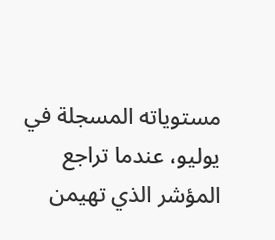مستوياته المسجلة في يوليو، عندما تراجع المؤشر الذي تهيمن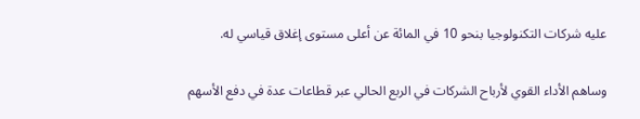عليه شركات التكنولوجيا بنحو 10 في المائة عن أعلى مستوى إغلاق قياسي له.

وساهم الأداء القوي لأرباح الشركات في الربع الحالي عبر قطاعات عدة في دفع الأسهم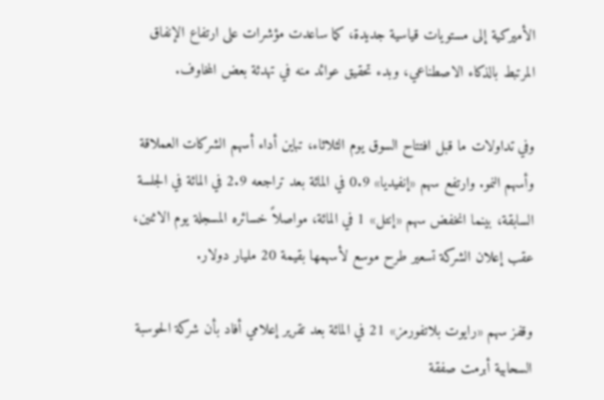الأميركية إلى مستويات قياسية جديدة، كما ساعدت مؤشرات على ارتفاع الإنفاق المرتبط بالذكاء الاصطناعي، وبدء تحقيق عوائد منه في تهدئة بعض المخاوف.

وفي تداولات ما قبل افتتاح السوق يوم الثلاثاء، تباين أداء أسهم الشركات العملاقة وأسهم النمو. وارتفع سهم «إنفيديا» 0.9 في المائة بعد تراجعه 2.9 في المائة في الجلسة السابقة، بينما انخفض سهم «إنتل» 1 في المائة، مواصلاً خسائره المسجلة يوم الاثنين، عقب إعلان الشركة تسعير طرح موسع لأسهمها بقيمة 20 مليار دولار.

وقفز سهم «رايوت بلاتفورمز» 21 في المائة بعد تقرير إعلامي أفاد بأن شركة الحوسبة السحابية أبرمت صفقة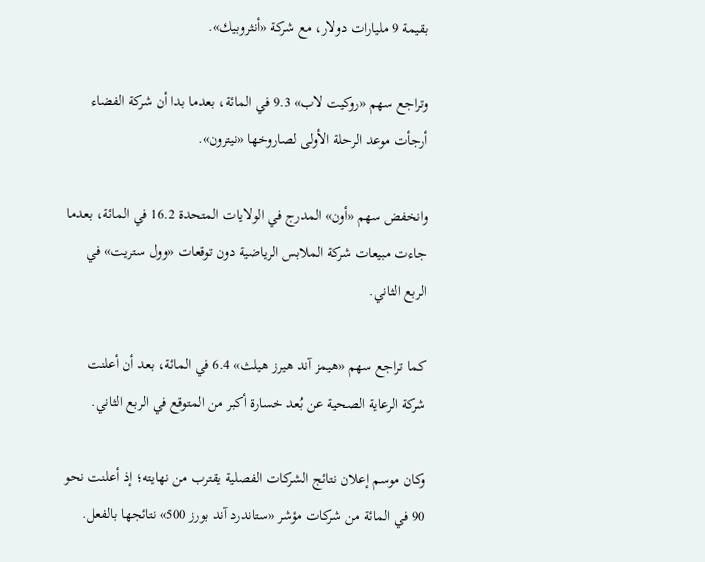بقيمة 9 مليارات دولار، مع شركة «أنثروبيك».

وتراجع سهم «روكيت لاب» 9.3 في المائة، بعدما بدا أن شركة الفضاء أرجأت موعد الرحلة الأولى لصاروخها «نيترون».

وانخفض سهم «أون» المدرج في الولايات المتحدة 16.2 في المائة، بعدما جاءت مبيعات شركة الملابس الرياضية دون توقعات «وول ستريت» في الربع الثاني.

كما تراجع سهم «هيمز آند هيرز هيلث» 6.4 في المائة، بعد أن أعلنت شركة الرعاية الصحية عن بُعد خسارة أكبر من المتوقع في الربع الثاني.

وكان موسم إعلان نتائج الشركات الفصلية يقترب من نهايته؛ إذ أعلنت نحو 90 في المائة من شركات مؤشر «ستاندرد آند بورز 500» نتائجها بالفعل.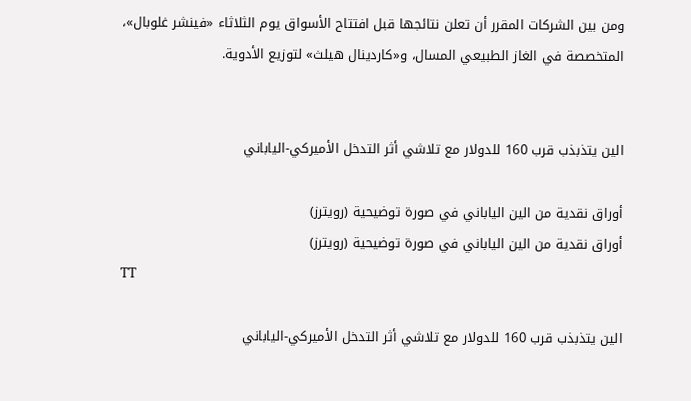ومن بين الشركات المقرر أن تعلن نتائجها قبل افتتاح الأسواق يوم الثلاثاء «فينشر غلوبال»، المتخصصة في الغاز الطبيعي المسال، و«كاردينال هيلث» لتوزيع الأدوية.


الين يتذبذب قرب 160 للدولار مع تلاشي أثر التدخل الأميركي-الياباني

أوراق نقدية من الين الياباني في صورة توضيحية (رويترز)
أوراق نقدية من الين الياباني في صورة توضيحية (رويترز)
TT

الين يتذبذب قرب 160 للدولار مع تلاشي أثر التدخل الأميركي-الياباني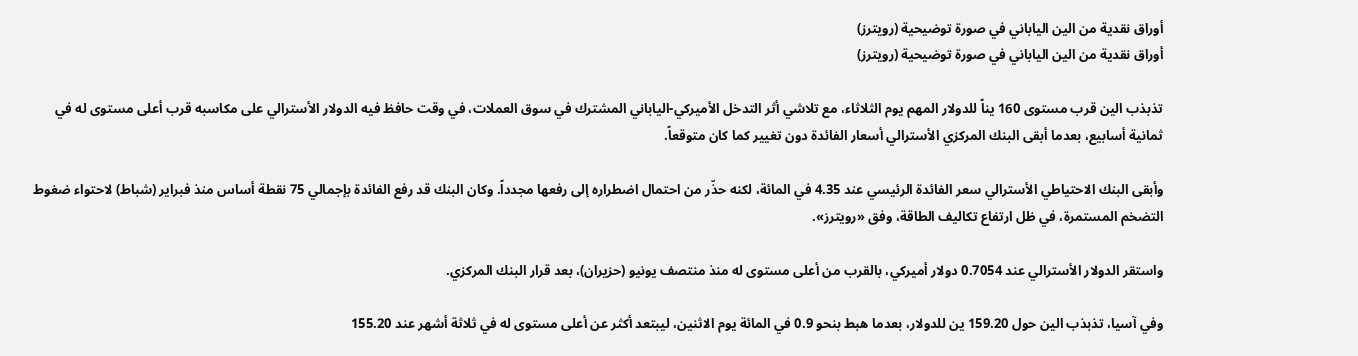أوراق نقدية من الين الياباني في صورة توضيحية (رويترز)
أوراق نقدية من الين الياباني في صورة توضيحية (رويترز)

تذبذب الين قرب مستوى 160 يناً للدولار المهم يوم الثلاثاء، مع تلاشي أثر التدخل الأميركي-الياباني المشترك في سوق العملات، في وقت حافظ فيه الدولار الأسترالي على مكاسبه قرب أعلى مستوى له في ثمانية أسابيع، بعدما أبقى البنك المركزي الأسترالي أسعار الفائدة دون تغيير كما كان متوقعاً.

وأبقى البنك الاحتياطي الأسترالي سعر الفائدة الرئيسي عند 4.35 في المائة، لكنه حذّر من احتمال اضطراره إلى رفعها مجدداً. وكان البنك قد رفع الفائدة بإجمالي 75 نقطة أساس منذ فبراير (شباط) لاحتواء ضغوط التضخم المستمرة، في ظل ارتفاع تكاليف الطاقة، وفق «رويترز».

واستقر الدولار الأسترالي عند 0.7054 دولار أميركي، بالقرب من أعلى مستوى له منذ منتصف يونيو (حزيران)، بعد قرار البنك المركزي.

وفي آسيا، تذبذب الين حول 159.20 ين للدولار، بعدما هبط بنحو 0.9 في المائة يوم الاثنين، ليبتعد أكثر عن أعلى مستوى له في ثلاثة أشهر عند 155.20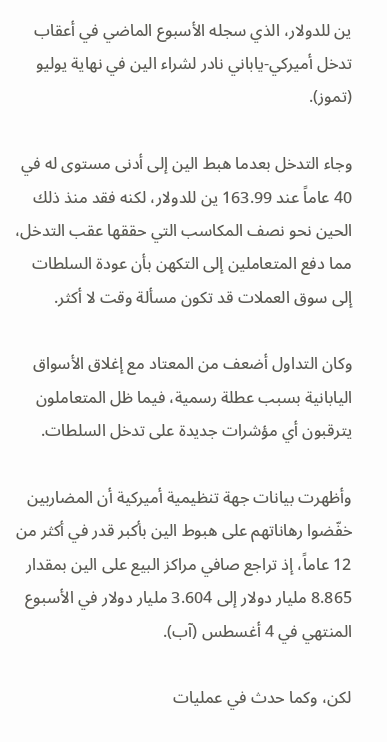ين للدولار، الذي سجله الأسبوع الماضي في أعقاب تدخل أميركي-ياباني نادر لشراء الين في نهاية يوليو (تموز).

وجاء التدخل بعدما هبط الين إلى أدنى مستوى له في 40 عاماً عند 163.99 ين للدولار، لكنه فقد منذ ذلك الحين نحو نصف المكاسب التي حققها عقب التدخل، مما دفع المتعاملين إلى التكهن بأن عودة السلطات إلى سوق العملات قد تكون مسألة وقت لا أكثر.

وكان التداول أضعف من المعتاد مع إغلاق الأسواق اليابانية بسبب عطلة رسمية، فيما ظل المتعاملون يترقبون أي مؤشرات جديدة على تدخل السلطات.

وأظهرت بيانات جهة تنظيمية أميركية أن المضاربين خفّضوا رهاناتهم على هبوط الين بأكبر قدر في أكثر من 12 عاماً، إذ تراجع صافي مراكز البيع على الين بمقدار 8.865 مليار دولار إلى 3.604 مليار دولار في الأسبوع المنتهي في 4 أغسطس (آب).

لكن، وكما حدث في عمليات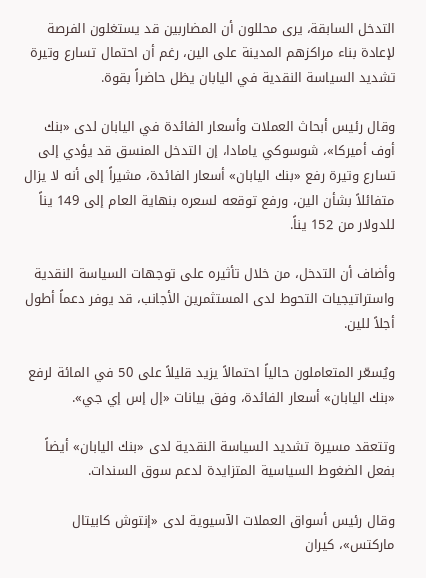التدخل السابقة، يرى محللون أن المضاربين قد يستغلون الفرصة لإعادة بناء مراكزهم المدينة على الين، رغم أن احتمال تسارع وتيرة تشديد السياسة النقدية في اليابان يظل حاضراً بقوة.

وقال رئيس أبحاث العملات وأسعار الفائدة في اليابان لدى «بنك أوف أميركا»، شوسوكي يامادا، إن التدخل المنسق قد يؤدي إلى تسارع وتيرة رفع «بنك اليابان» أسعار الفائدة، مشيراً إلى أنه لا يزال متفائلاً بشأن الين، ورفع توقعه لسعره بنهاية العام إلى 149 يناً للدولار من 152 يناً.

وأضاف أن التدخل، من خلال تأثيره على توجهات السياسة النقدية واستراتيجيات التحوط لدى المستثمرين الأجانب، قد يوفر دعماً أطول أجلاً للين.

ويُسعّر المتعاملون حالياً احتمالاً يزيد قليلاً على 50 في المائة لرفع «بنك اليابان» أسعار الفائدة، وفق بيانات «إل إس إي جي».

وتتعقد مسيرة تشديد السياسة النقدية لدى «بنك اليابان» أيضاً بفعل الضغوط السياسية المتزايدة لدعم سوق السندات.

وقال رئيس أسواق العملات الآسيوية لدى «إنتوش كابيتال ماركتس»، كيران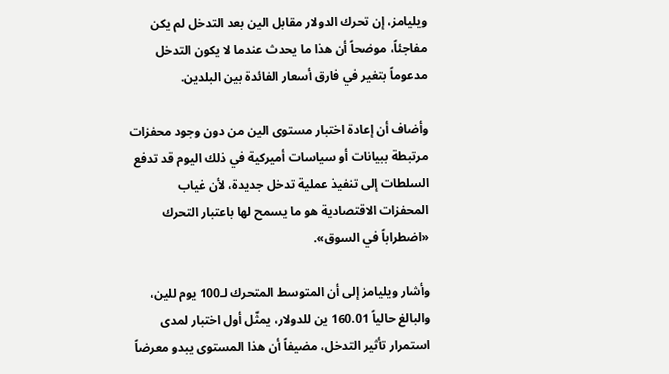ويليامز، إن تحرك الدولار مقابل الين بعد التدخل لم يكن مفاجئاً، موضحاً أن هذا ما يحدث عندما لا يكون التدخل مدعوماً بتغير في فارق أسعار الفائدة بين البلدين.

وأضاف أن إعادة اختبار مستوى الين من دون وجود محفزات مرتبطة ببيانات أو سياسات أميركية في ذلك اليوم قد تدفع السلطات إلى تنفيذ عملية تدخل جديدة، لأن غياب المحفزات الاقتصادية هو ما يسمح لها باعتبار التحرك «اضطراباً في السوق».

وأشار ويليامز إلى أن المتوسط المتحرك لـ100 يوم للين، والبالغ حالياً 160.01 ين للدولار، يمثّل أول اختبار لمدى استمرار تأثير التدخل، مضيفاً أن هذا المستوى يبدو معرضاً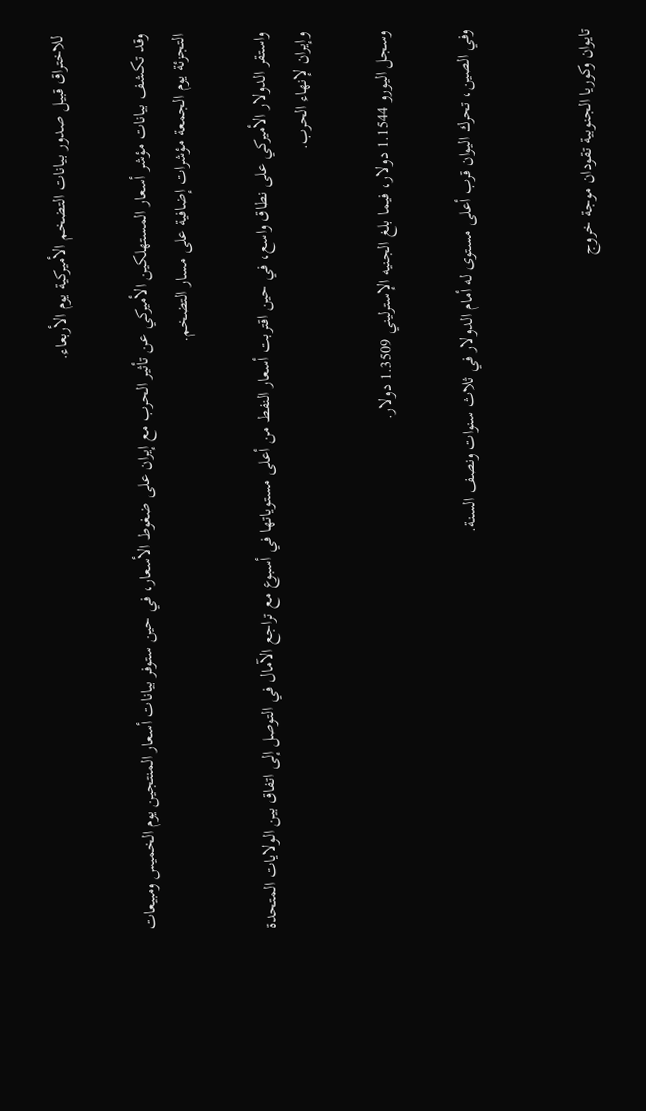للاختراق قبيل صدور بيانات التضخم الأميركية يوم الأربعاء.

وقد تكشف بيانات مؤشر أسعار المستهلكين الأميركي عن تأثير الحرب مع إيران على ضغوط الأسعار، في حين ستوفر بيانات أسعار المنتجين يوم الخميس ومبيعات التجزئة يوم الجمعة مؤشرات إضافية على مسار التضخم.

واستقر الدولار الأميركي على نطاق واسع، في حين اقتربت أسعار النفط من أعلى مستوياتها في أسبوع مع تراجع الآمال في التوصل إلى اتفاق بين الولايات المتحدة وإيران لإنهاء الحرب.

وسجل اليورو 1.1544 دولار، فيما بلغ الجنيه الإسترليني 1.3509 دولار.

وفي الصين، تحرك اليوان قرب أعلى مستوى له أمام الدولار في ثلاث سنوات ونصف السنة.


تايوان وكوريا الجنوبية تقودان موجة خروج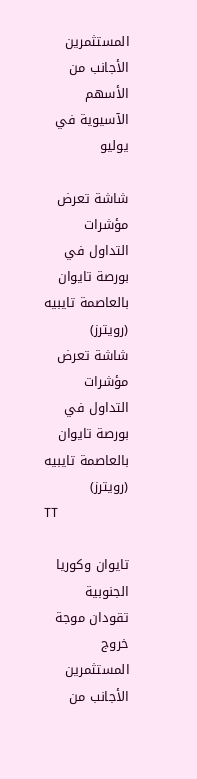المستثمرين الأجانب من الأسهم الآسيوية في يوليو

شاشة تعرض مؤشرات التداول في بورصة تايوان بالعاصمة تايبيه (رويترز)
شاشة تعرض مؤشرات التداول في بورصة تايوان بالعاصمة تايبيه (رويترز)
TT

تايوان وكوريا الجنوبية تقودان موجة خروج المستثمرين الأجانب من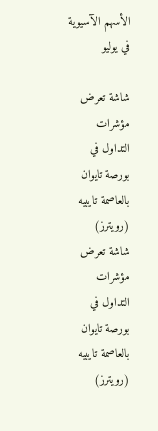الأسهم الآسيوية في يوليو

شاشة تعرض مؤشرات التداول في بورصة تايوان بالعاصمة تايبيه (رويترز)
شاشة تعرض مؤشرات التداول في بورصة تايوان بالعاصمة تايبيه (رويترز)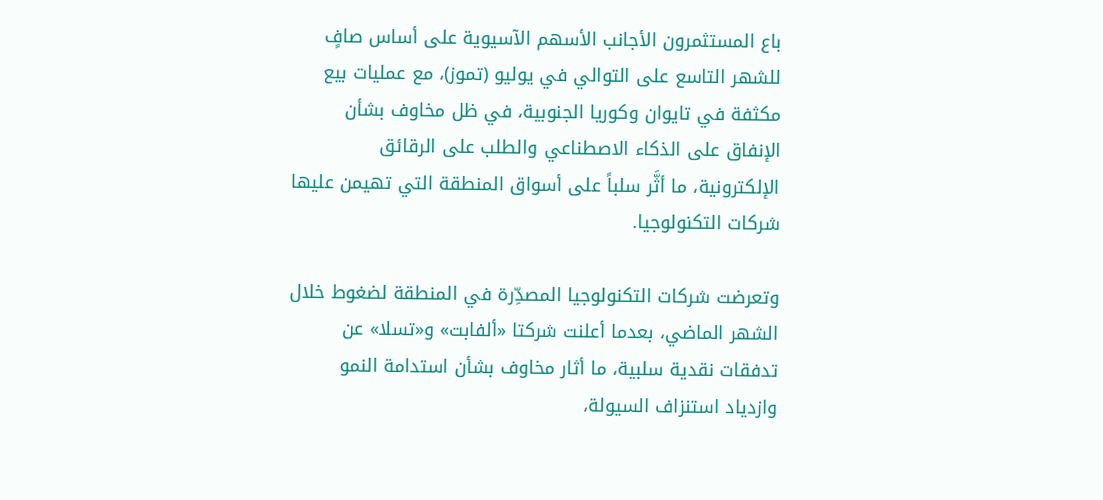باع المستثمرون الأجانب الأسهم الآسيوية على أساس صافٍ للشهر التاسع على التوالي في يوليو (تموز)، مع عمليات بيع مكثفة في تايوان وكوريا الجنوبية، في ظل مخاوف بشأن الإنفاق على الذكاء الاصطناعي والطلب على الرقائق الإلكترونية، ما أثَّر سلباً على أسواق المنطقة التي تهيمن عليها شركات التكنولوجيا.

وتعرضت شركات التكنولوجيا المصدِّرة في المنطقة لضغوط خلال الشهر الماضي، بعدما أعلنت شركتا «ألفابت» و«تسلا» عن تدفقات نقدية سلبية، ما أثار مخاوف بشأن استدامة النمو وازدياد استنزاف السيولة،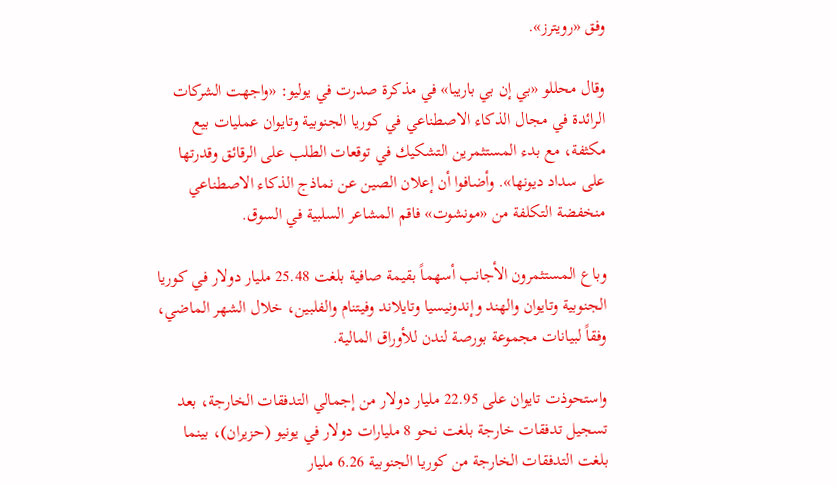وفق «رويترز».

وقال محللو «بي إن بي باريبا» في مذكرة صدرت في يوليو: «واجهت الشركات الرائدة في مجال الذكاء الاصطناعي في كوريا الجنوبية وتايوان عمليات بيع مكثفة، مع بدء المستثمرين التشكيك في توقعات الطلب على الرقائق وقدرتها على سداد ديونها». وأضافوا أن إعلان الصين عن نماذج الذكاء الاصطناعي منخفضة التكلفة من «مونشوت» فاقم المشاعر السلبية في السوق.

وباع المستثمرون الأجانب أسهماً بقيمة صافية بلغت 25.48 مليار دولار في كوريا الجنوبية وتايوان والهند وإندونيسيا وتايلاند وفيتنام والفلبين، خلال الشهر الماضي، وفقاً لبيانات مجموعة بورصة لندن للأوراق المالية.

واستحوذت تايوان على 22.95 مليار دولار من إجمالي التدفقات الخارجة، بعد تسجيل تدفقات خارجة بلغت نحو 8 مليارات دولار في يونيو (حزيران)، بينما بلغت التدفقات الخارجة من كوريا الجنوبية 6.26 مليار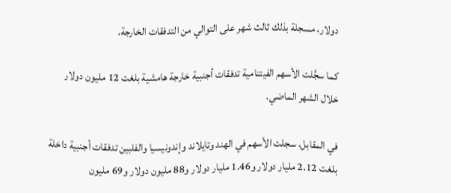دولار، مسجلة بذلك ثالث شهر على التوالي من التدفقات الخارجة.

كما سجَّلت الأسهم الفيتنامية تدفقات أجنبية خارجة هامشية بلغت 12 مليون دولار خلال الشهر الماضي.

في المقابل، سجلت الأسهم في الهند وتايلاند وإندونيسيا والفلبين تدفقات أجنبية داخلة بلغت 2.12 مليار دولار و1.46 مليار دولار و88 مليون دولار و69 مليون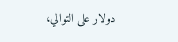دولار على التوالي،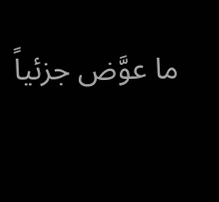ما عوَّض جزئياً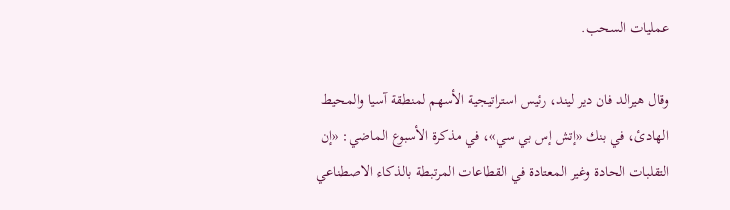عمليات السحب.

وقال هيرالد فان دير ليند، رئيس استراتيجية الأسهم لمنطقة آسيا والمحيط الهادئ، في بنك «إتش إس بي سي»، في مذكرة الأسبوع الماضي: «إن التقلبات الحادة وغير المعتادة في القطاعات المرتبطة بالذكاء الاصطناعي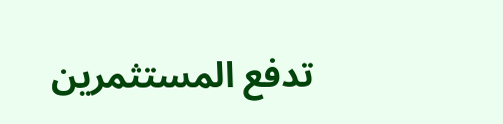تدفع المستثمرين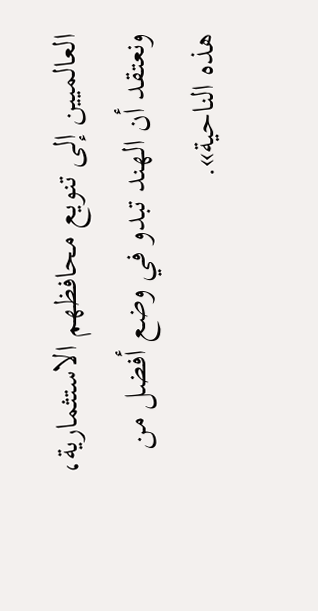العالميين إلى تنويع محافظهم الاستثمارية، ونعتقد أن الهند تبدو في وضع أفضل من هذه الناحية».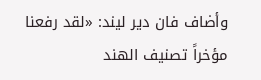وأضاف فان دير ليند: «لقد رفعنا مؤخراً تصنيف الهند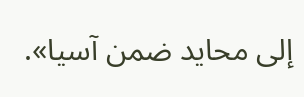إلى محايد ضمن آسيا».